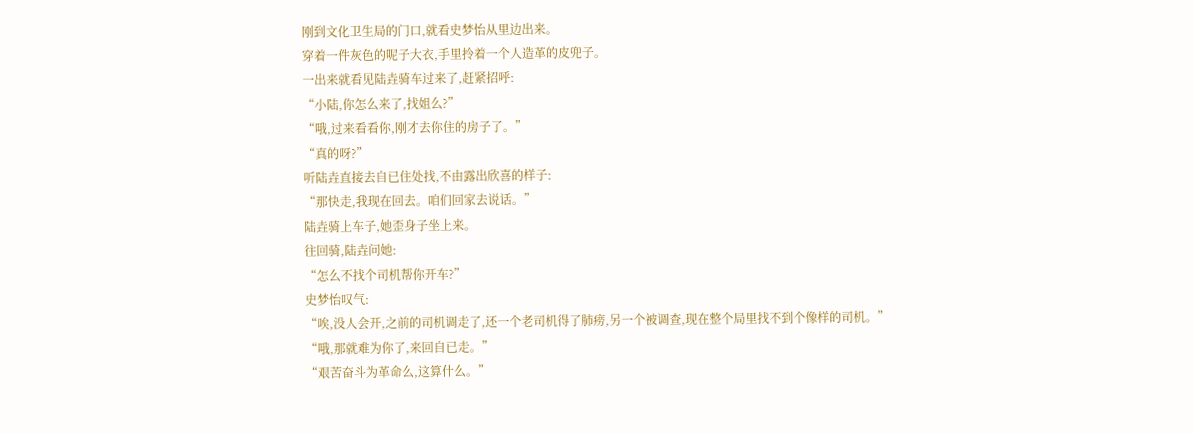刚到文化卫生局的门口,就看史梦怡从里边出来。
穿着一件灰色的呢子大衣,手里拎着一个人造革的皮兜子。
一出来就看见陆垚骑车过来了,赶紧招呼:
“小陆,你怎么来了,找姐么?”
“哦,过来看看你,刚才去你住的房子了。”
“真的呀?”
听陆垚直接去自已住处找,不由露出欣喜的样子:
“那快走,我现在回去。咱们回家去说话。”
陆垚骑上车子,她歪身子坐上来。
往回骑,陆垚问她:
“怎么不找个司机帮你开车?”
史梦怡叹气:
“唉,没人会开,之前的司机调走了,还一个老司机得了肺痨,另一个被调查,现在整个局里找不到个像样的司机。”
“哦,那就难为你了,来回自已走。”
“艰苦奋斗为革命么,这算什么。”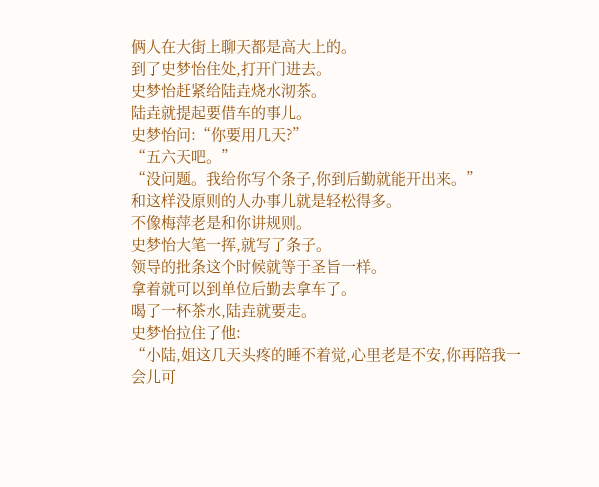俩人在大街上聊天都是高大上的。
到了史梦怡住处,打开门进去。
史梦怡赶紧给陆垚烧水沏茶。
陆垚就提起要借车的事儿。
史梦怡问:“你要用几天?”
“五六天吧。”
“没问题。我给你写个条子,你到后勤就能开出来。”
和这样没原则的人办事儿就是轻松得多。
不像梅萍老是和你讲规则。
史梦怡大笔一挥,就写了条子。
领导的批条这个时候就等于圣旨一样。
拿着就可以到单位后勤去拿车了。
喝了一杯茶水,陆垚就要走。
史梦怡拉住了他:
“小陆,姐这几天头疼的睡不着觉,心里老是不安,你再陪我一会儿可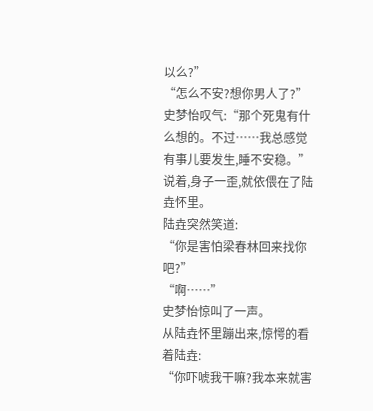以么?”
“怎么不安?想你男人了?”
史梦怡叹气:“那个死鬼有什么想的。不过……我总感觉有事儿要发生,睡不安稳。”
说着,身子一歪,就依偎在了陆垚怀里。
陆垚突然笑道:
“你是害怕梁春林回来找你吧?”
“啊……”
史梦怡惊叫了一声。
从陆垚怀里蹦出来,惊愕的看着陆垚:
“你吓唬我干嘛?我本来就害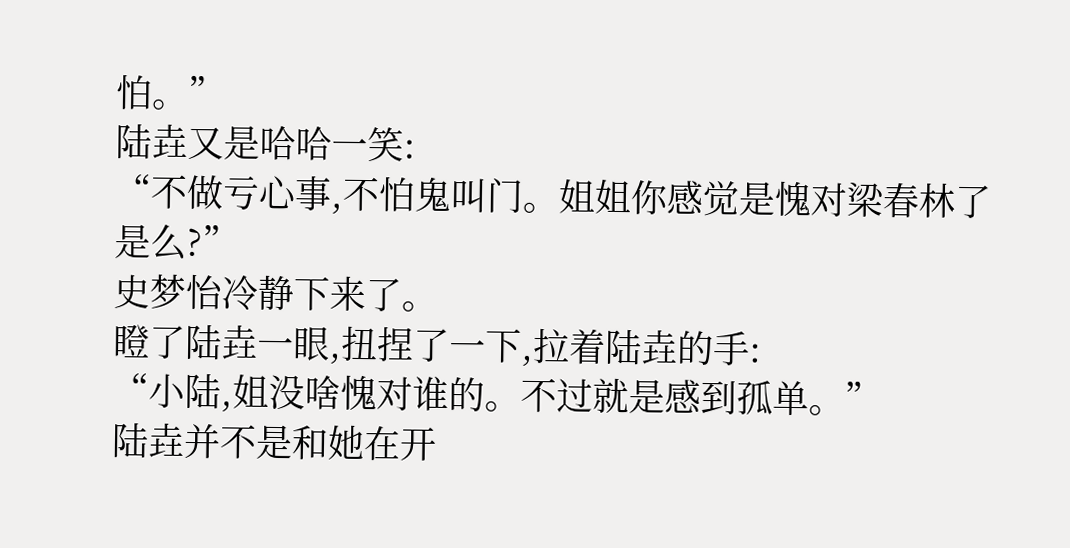怕。”
陆垚又是哈哈一笑:
“不做亏心事,不怕鬼叫门。姐姐你感觉是愧对梁春林了是么?”
史梦怡冷静下来了。
瞪了陆垚一眼,扭捏了一下,拉着陆垚的手:
“小陆,姐没啥愧对谁的。不过就是感到孤单。”
陆垚并不是和她在开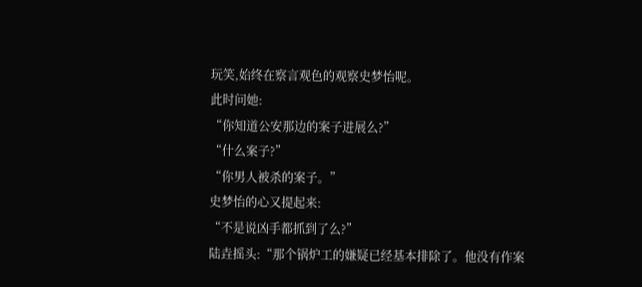玩笑,始终在察言观色的观察史梦怡呢。
此时问她:
“你知道公安那边的案子进展么?”
“什么案子?”
“你男人被杀的案子。”
史梦怡的心又提起来:
“不是说凶手都抓到了么?”
陆垚摇头:“那个锅炉工的嫌疑已经基本排除了。他没有作案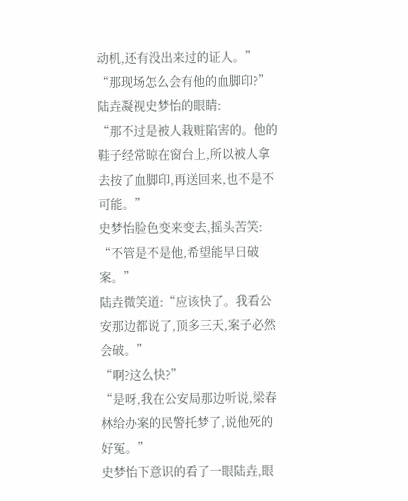动机,还有没出来过的证人。”
“那现场怎么会有他的血脚印?”
陆垚凝视史梦怡的眼睛:
“那不过是被人栽赃陷害的。他的鞋子经常晾在窗台上,所以被人拿去按了血脚印,再送回来,也不是不可能。”
史梦怡脸色变来变去,摇头苦笑:
“不管是不是他,希望能早日破案。”
陆垚微笑道:“应该快了。我看公安那边都说了,顶多三天,案子必然会破。”
“啊?这么快?”
“是呀,我在公安局那边听说,梁春林给办案的民警托梦了,说他死的好冤。”
史梦怡下意识的看了一眼陆垚,眼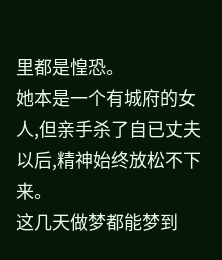里都是惶恐。
她本是一个有城府的女人,但亲手杀了自已丈夫以后,精神始终放松不下来。
这几天做梦都能梦到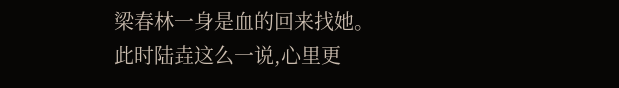梁春林一身是血的回来找她。
此时陆垚这么一说,心里更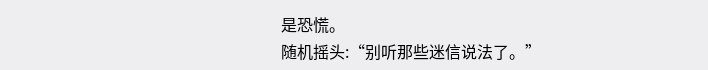是恐慌。
随机摇头:“别听那些迷信说法了。”